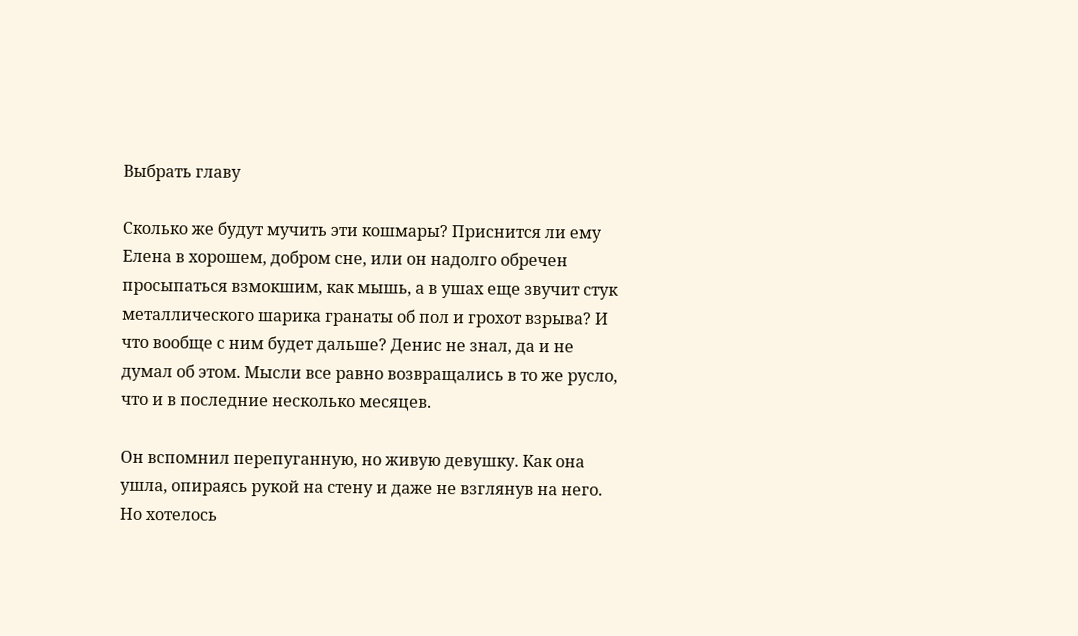Выбрать главу

Сколько же будут мучить эти кошмары? Приснится ли ему Елена в хорошем, добром сне, или он надолго обречен просыпаться взмокшим, как мышь, а в ушах еще звучит стук металлического шарика гранаты об пол и грохот взрыва? И что вообще с ним будет дальше? Денис не знал, да и не думал об этом. Мысли все равно возвращались в то же русло, что и в последние несколько месяцев.

Он вспомнил перепуганную, но живую девушку. Как она ушла, опираясь рукой на стену и даже не взглянув на него. Но хотелось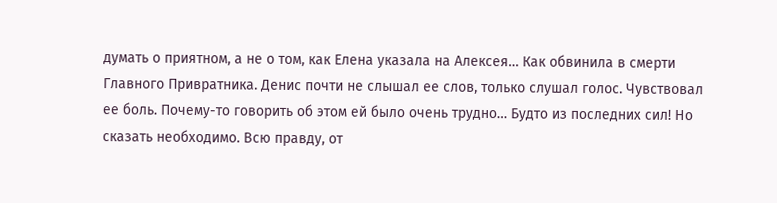думать о приятном, а не о том, как Елена указала на Алексея… Как обвинила в смерти Главного Привратника. Денис почти не слышал ее слов, только слушал голос. Чувствовал ее боль. Почему-то говорить об этом ей было очень трудно… Будто из последних сил! Но сказать необходимо. Всю правду, от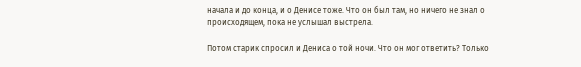начала и до конца, и о Денисе тоже. Что он был там, но ничего не знал о происходящем, пока не услышал выстрела.

Потом старик спросил и Дениса о той ночи. Что он мог ответить? Только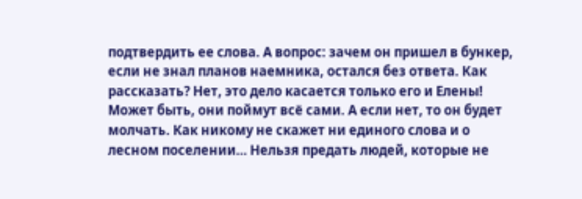подтвердить ее слова. А вопрос: зачем он пришел в бункер, если не знал планов наемника, остался без ответа. Как рассказать? Нет, это дело касается только его и Елены! Может быть, они поймут всё сами. А если нет, то он будет молчать. Как никому не скажет ни единого слова и о лесном поселении… Нельзя предать людей, которые не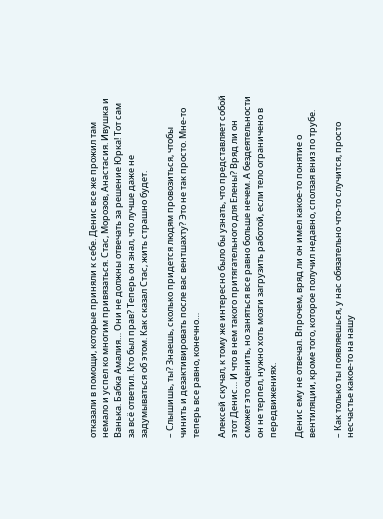отказали в помощи, которые приняли к себе. Денис все же прожил там немало и успел ко многим привязаться. Стас, Морозов, Анастасия. Ивушка и Ванька. Бабка Амалия… Они не должны отвечать за решение Юрка! Тот сам за всё ответил. Кто был прав? Теперь он знал, что лучше даже не задумываться об этом. Как сказал Стас, жить страшно будет.

– Слышишь, ты? Знаешь, сколько придется людям провозиться, чтобы чинить и дезактивировать после вас вентшахту? Это не так просто. Мне-то теперь все равно, конечно…

Алексей скучал, к тому же интересно было бы узнать, что представляет собой этот Денис… И что в нем такого притягательного для Елены? Вряд ли он сможет это оценить, но заняться все равно больше нечем. А бездеятельности он не терпел, нужно хоть мозги загрузить работой, если тело ограничено в передвижениях.

Денис ему не отвечал. Впрочем, вряд ли он имел какое-то понятие о вентиляции, кроме того, которое получил недавно, сползая вниз по трубе.

– Как только ты появляешься, у нас обязательно что-то случится, просто несчастье какое-то на нашу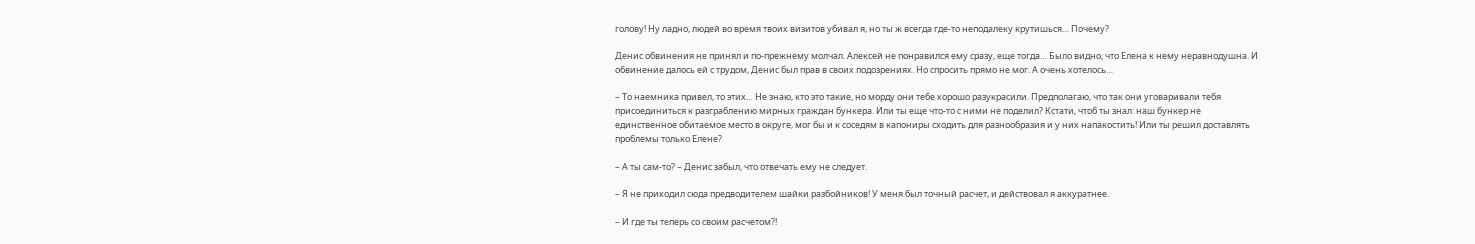голову! Ну ладно, людей во время твоих визитов убивал я, но ты ж всегда где-то неподалеку крутишься… Почему?

Денис обвинения не принял и по-прежнему молчал. Алексей не понравился ему сразу, еще тогда… Было видно, что Елена к нему неравнодушна. И обвинение далось ей с трудом, Денис был прав в своих подозрениях. Но спросить прямо не мог. А очень хотелось…

– То наемника привел, то этих… Не знаю, кто это такие, но морду они тебе хорошо разукрасили. Предполагаю, что так они уговаривали тебя присоединиться к разграблению мирных граждан бункера. Или ты еще что-то с ними не поделил? Кстати, чтоб ты знал: наш бункер не единственное обитаемое место в округе, мог бы и к соседям в капониры сходить для разнообразия и у них напакостить! Или ты решил доставлять проблемы только Елене?

– А ты сам-то? – Денис забыл, что отвечать ему не следует.

– Я не приходил сюда предводителем шайки разбойников! У меня был точный расчет, и действовал я аккуратнее.

– И где ты теперь со своим расчетом?!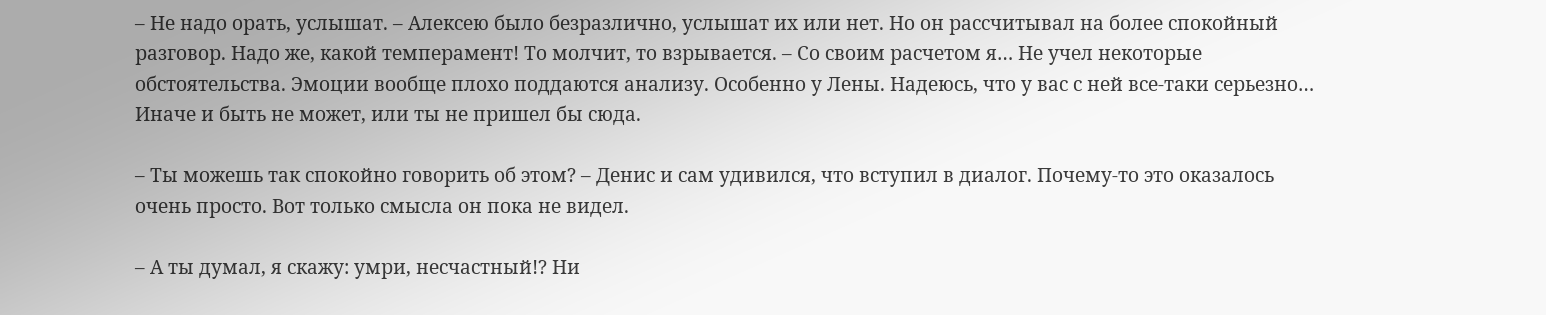– Не надо орать, услышат. – Алексею было безразлично, услышат их или нет. Но он рассчитывал на более спокойный разговор. Надо же, какой темперамент! То молчит, то взрывается. – Со своим расчетом я… Не учел некоторые обстоятельства. Эмоции вообще плохо поддаются анализу. Особенно у Лены. Надеюсь, что у вас с ней все-таки серьезно… Иначе и быть не может, или ты не пришел бы сюда.

– Ты можешь так спокойно говорить об этом? – Денис и сам удивился, что вступил в диалог. Почему-то это оказалось очень просто. Вот только смысла он пока не видел.

– А ты думал, я скажу: умри, несчастный!? Ни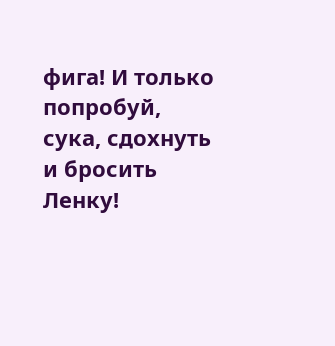фига! И только попробуй, сука, сдохнуть и бросить Ленку!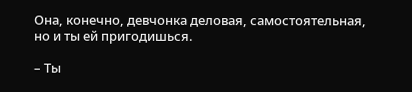Она, конечно, девчонка деловая, самостоятельная, но и ты ей пригодишься.

– Ты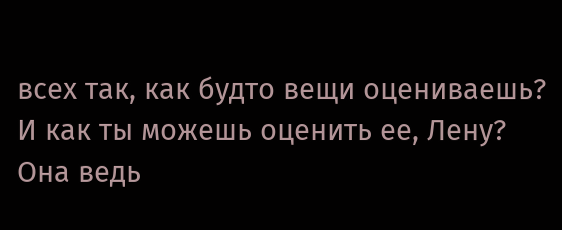всех так, как будто вещи оцениваешь? И как ты можешь оценить ее, Лену? Она ведь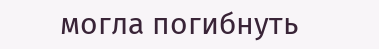могла погибнуть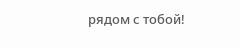рядом с тобой!